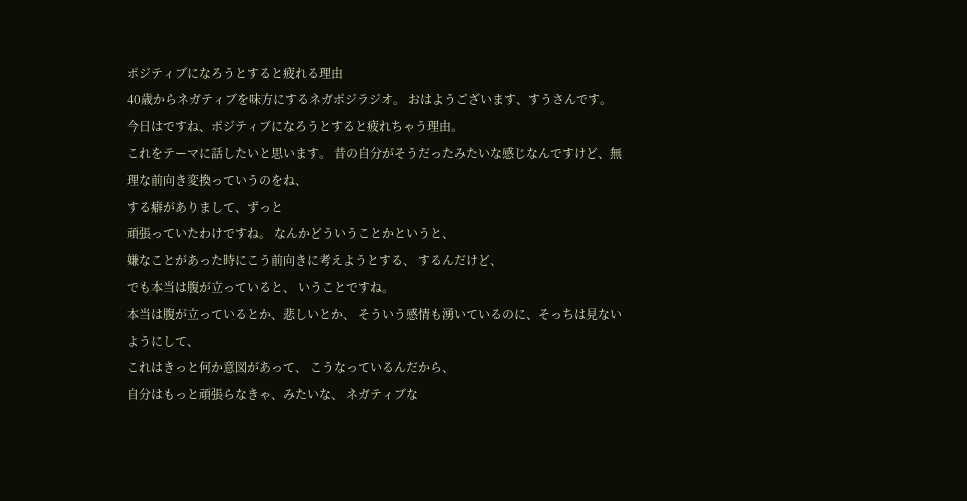ポジティブになろうとすると疲れる理由
40歳からネガティブを味方にするネガポジラジオ。 おはようございます、すうさんです。
今日はですね、ポジティブになろうとすると疲れちゃう理由。
これをテーマに話したいと思います。 昔の自分がそうだったみたいな感じなんですけど、無理な前向き変換っていうのをね、
する癖がありまして、ずっと
頑張っていたわけですね。 なんかどういうことかというと、
嫌なことがあった時にこう前向きに考えようとする、 するんだけど、
でも本当は腹が立っていると、 いうことですね。
本当は腹が立っているとか、悲しいとか、 そういう感情も湧いているのに、そっちは見ないようにして、
これはきっと何か意図があって、 こうなっているんだから、
自分はもっと頑張らなきゃ、みたいな、 ネガティブな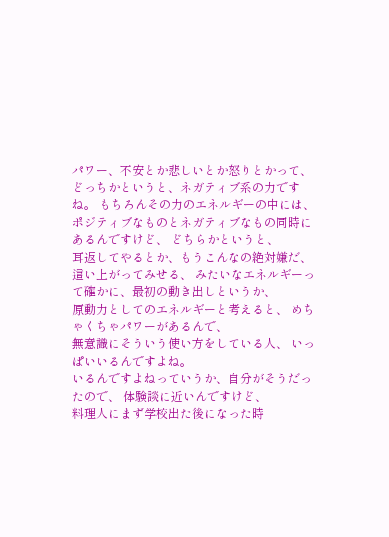パワー、不安とか悲しいとか怒りとかって、
どっちかというと、ネガティブ系の力ですね。 もちろんその力のエネルギーの中には、
ポジティブなものとネガティブなもの同時にあるんですけど、 どちらかというと、
耳返してやるとか、もうこんなの絶対嫌だ、這い上がってみせる、 みたいなエネルギーって確かに、最初の動き出しというか、
原動力としてのエネルギーと考えると、 めちゃくちゃパワーがあるんで、
無意識にそういう使い方をしている人、 いっぱいいるんですよね。
いるんですよねっていうか、自分がそうだったので、 体験談に近いんですけど、
料理人にまず学校出た後になった時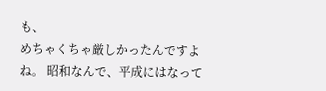も、
めちゃくちゃ厳しかったんですよね。 昭和なんで、平成にはなって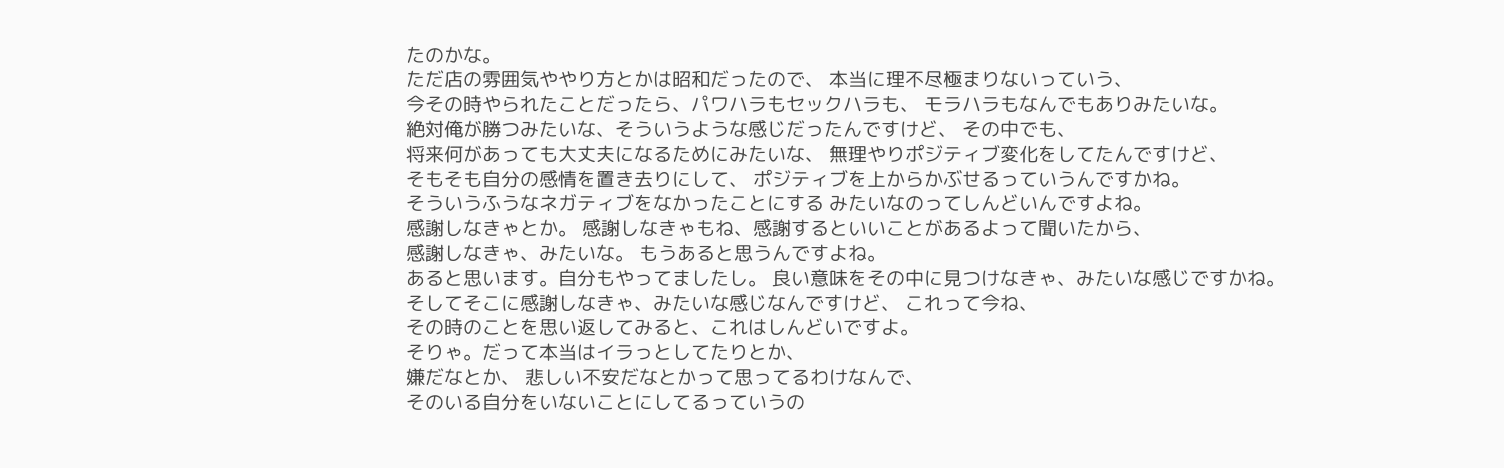たのかな。
ただ店の雰囲気ややり方とかは昭和だったので、 本当に理不尽極まりないっていう、
今その時やられたことだったら、パワハラもセックハラも、 モラハラもなんでもありみたいな。
絶対俺が勝つみたいな、そういうような感じだったんですけど、 その中でも、
将来何があっても大丈夫になるためにみたいな、 無理やりポジティブ変化をしてたんですけど、
そもそも自分の感情を置き去りにして、 ポジティブを上からかぶせるっていうんですかね。
そういうふうなネガティブをなかったことにする みたいなのってしんどいんですよね。
感謝しなきゃとか。 感謝しなきゃもね、感謝するといいことがあるよって聞いたから、
感謝しなきゃ、みたいな。 もうあると思うんですよね。
あると思います。自分もやってましたし。 良い意味をその中に見つけなきゃ、みたいな感じですかね。
そしてそこに感謝しなきゃ、みたいな感じなんですけど、 これって今ね、
その時のことを思い返してみると、これはしんどいですよ。
そりゃ。だって本当はイラっとしてたりとか、
嫌だなとか、 悲しい不安だなとかって思ってるわけなんで、
そのいる自分をいないことにしてるっていうの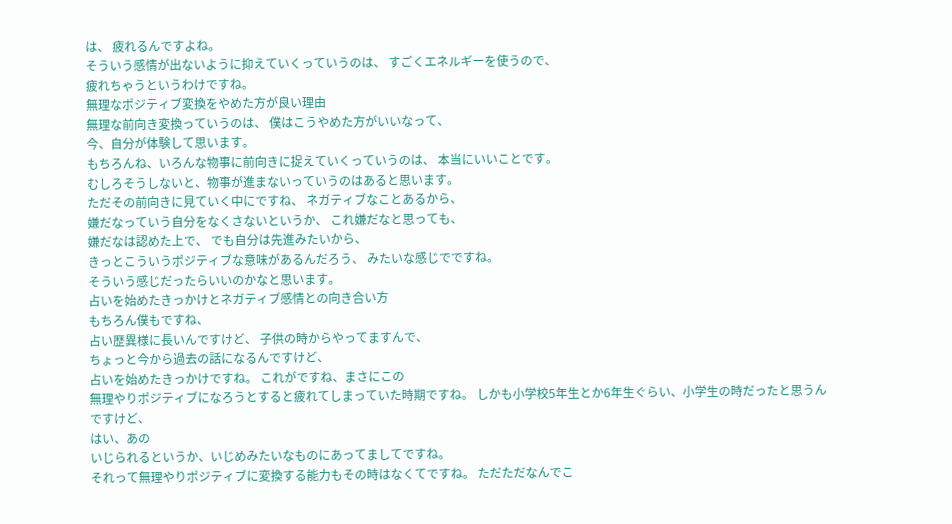は、 疲れるんですよね。
そういう感情が出ないように抑えていくっていうのは、 すごくエネルギーを使うので、
疲れちゃうというわけですね。
無理なポジティブ変換をやめた方が良い理由
無理な前向き変換っていうのは、 僕はこうやめた方がいいなって、
今、自分が体験して思います。
もちろんね、いろんな物事に前向きに捉えていくっていうのは、 本当にいいことです。
むしろそうしないと、物事が進まないっていうのはあると思います。
ただその前向きに見ていく中にですね、 ネガティブなことあるから、
嫌だなっていう自分をなくさないというか、 これ嫌だなと思っても、
嫌だなは認めた上で、 でも自分は先進みたいから、
きっとこういうポジティブな意味があるんだろう、 みたいな感じでですね。
そういう感じだったらいいのかなと思います。
占いを始めたきっかけとネガティブ感情との向き合い方
もちろん僕もですね、
占い歴異様に長いんですけど、 子供の時からやってますんで、
ちょっと今から過去の話になるんですけど、
占いを始めたきっかけですね。 これがですね、まさにこの
無理やりポジティブになろうとすると疲れてしまっていた時期ですね。 しかも小学校5年生とか6年生ぐらい、小学生の時だったと思うんですけど、
はい、あの
いじられるというか、いじめみたいなものにあってましてですね。
それって無理やりポジティブに変換する能力もその時はなくてですね。 ただただなんでこ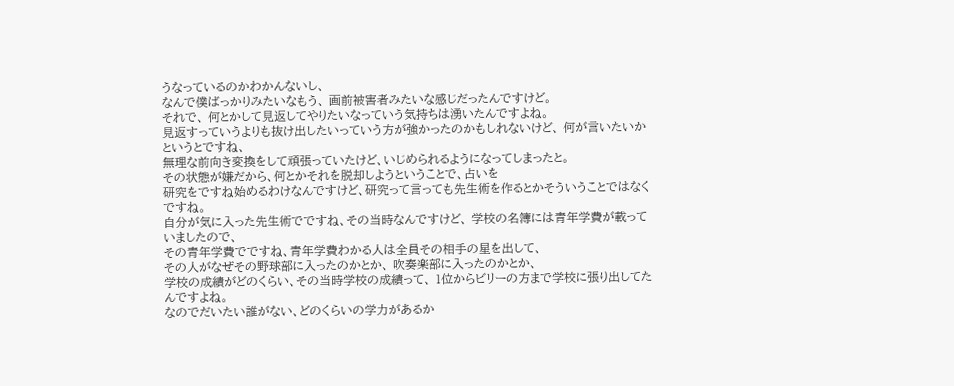うなっているのかわかんないし、
なんで僕ばっかりみたいなもう、 画前被害者みたいな感じだったんですけど。
それで、 何とかして見返してやりたいなっていう気持ちは湧いたんですよね。
見返すっていうよりも抜け出したいっていう方が強かったのかもしれないけど、 何が言いたいかというとですね、
無理な前向き変換をして頑張っていたけど、いじめられるようになってしまったと。
その状態が嫌だから、何とかそれを脱却しようということで、占いを
研究をですね始めるわけなんですけど、研究って言っても先生術を作るとかそういうことではなくですね。
自分が気に入った先生術でですね、その当時なんですけど、 学校の名簿には青年学費が載っていましたので、
その青年学費でですね、青年学費わかる人は全員その相手の星を出して、
その人がなぜその野球部に入ったのかとか、 吹奏楽部に入ったのかとか、
学校の成績がどのくらい、その当時学校の成績って、 1位からビリーの方まで学校に張り出してたんですよね。
なのでだいたい誰がない、どのくらいの学力があるか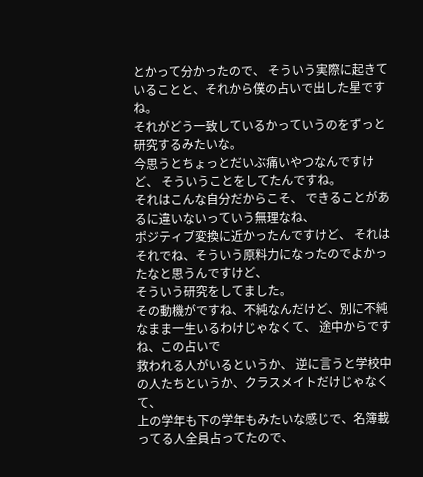とかって分かったので、 そういう実際に起きていることと、それから僕の占いで出した星ですね。
それがどう一致しているかっていうのをずっと研究するみたいな。
今思うとちょっとだいぶ痛いやつなんですけど、 そういうことをしてたんですね。
それはこんな自分だからこそ、 できることがあるに違いないっていう無理なね、
ポジティブ変換に近かったんですけど、 それはそれでね、そういう原料力になったのでよかったなと思うんですけど、
そういう研究をしてました。
その動機がですね、不純なんだけど、別に不純なまま一生いるわけじゃなくて、 途中からですね、この占いで
救われる人がいるというか、 逆に言うと学校中の人たちというか、クラスメイトだけじゃなくて、
上の学年も下の学年もみたいな感じで、名簿載ってる人全員占ってたので、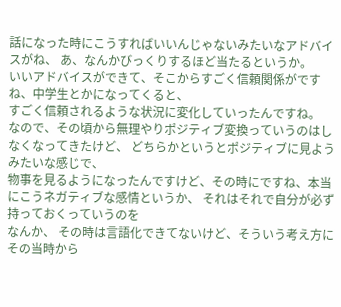話になった時にこうすればいいんじゃないみたいなアドバイスがね、 あ、なんかびっくりするほど当たるというか。
いいアドバイスができて、そこからすごく信頼関係がですね、中学生とかになってくると、
すごく信頼されるような状況に変化していったんですね。
なので、その頃から無理やりポジティブ変換っていうのはしなくなってきたけど、 どちらかというとポジティブに見ようみたいな感じで、
物事を見るようになったんですけど、その時にですね、本当にこうネガティブな感情というか、 それはそれで自分が必ず持っておくっていうのを
なんか、 その時は言語化できてないけど、そういう考え方にその当時から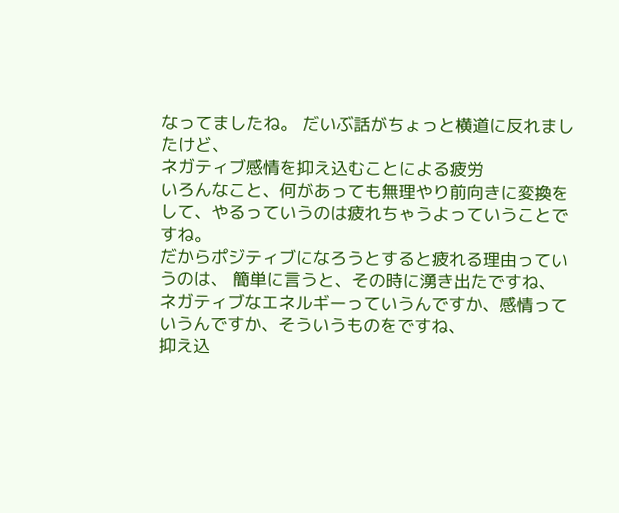なってましたね。 だいぶ話がちょっと横道に反れましたけど、
ネガティブ感情を抑え込むことによる疲労
いろんなこと、何があっても無理やり前向きに変換をして、やるっていうのは疲れちゃうよっていうことですね。
だからポジティブになろうとすると疲れる理由っていうのは、 簡単に言うと、その時に湧き出たですね、
ネガティブなエネルギーっていうんですか、感情っていうんですか、そういうものをですね、
抑え込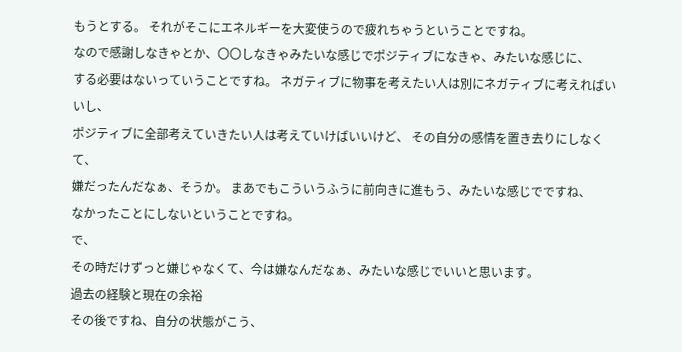もうとする。 それがそこにエネルギーを大変使うので疲れちゃうということですね。
なので感謝しなきゃとか、〇〇しなきゃみたいな感じでポジティブになきゃ、みたいな感じに、
する必要はないっていうことですね。 ネガティブに物事を考えたい人は別にネガティブに考えればいいし、
ポジティブに全部考えていきたい人は考えていけばいいけど、 その自分の感情を置き去りにしなくて、
嫌だったんだなぁ、そうか。 まあでもこういうふうに前向きに進もう、みたいな感じでですね、
なかったことにしないということですね。
で、
その時だけずっと嫌じゃなくて、今は嫌なんだなぁ、みたいな感じでいいと思います。
過去の経験と現在の余裕
その後ですね、自分の状態がこう、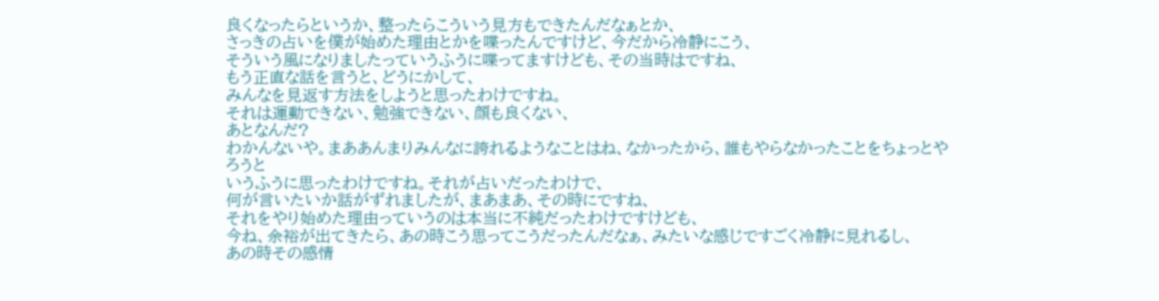良くなったらというか、整ったらこういう見方もできたんだなぁとか、
さっきの占いを僕が始めた理由とかを喋ったんですけど、今だから冷静にこう、
そういう風になりましたっていうふうに喋ってますけども、その当時はですね、
もう正直な話を言うと、どうにかして、
みんなを見返す方法をしようと思ったわけですね。
それは運動できない、勉強できない、顔も良くない、
あとなんだ?
わかんないや。まああんまりみんなに誇れるようなことはね、なかったから、誰もやらなかったことをちょっとやろうと
いうふうに思ったわけですね。それが占いだったわけで、
何が言いたいか話がずれましたが、まあまあ、その時にですね、
それをやり始めた理由っていうのは本当に不純だったわけですけども、
今ね、余裕が出てきたら、あの時こう思ってこうだったんだなぁ、みたいな感じですごく冷静に見れるし、
あの時その感情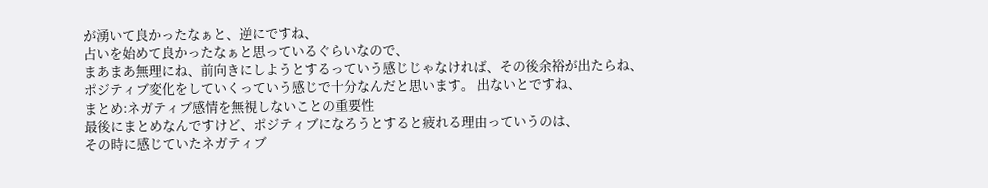が湧いて良かったなぁと、逆にですね、
占いを始めて良かったなぁと思っているぐらいなので、
まあまあ無理にね、前向きにしようとするっていう感じじゃなければ、その後余裕が出たらね、
ポジティブ変化をしていくっていう感じで十分なんだと思います。 出ないとですね、
まとめ:ネガティブ感情を無視しないことの重要性
最後にまとめなんですけど、ポジティブになろうとすると疲れる理由っていうのは、
その時に感じていたネガティブ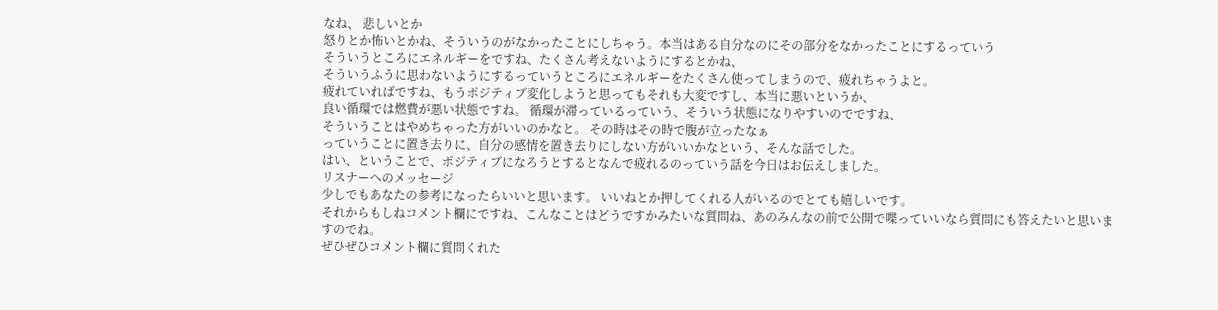なね、 悲しいとか
怒りとか怖いとかね、そういうのがなかったことにしちゃう。本当はある自分なのにその部分をなかったことにするっていう
そういうところにエネルギーをですね、たくさん考えないようにするとかね、
そういうふうに思わないようにするっていうところにエネルギーをたくさん使ってしまうので、疲れちゃうよと。
疲れていればですね、もうポジティブ変化しようと思ってもそれも大変ですし、本当に悪いというか、
良い循環では燃費が悪い状態ですね。 循環が滞っているっていう、そういう状態になりやすいのでですね、
そういうことはやめちゃった方がいいのかなと。 その時はその時で腹が立ったなぁ
っていうことに置き去りに、自分の感情を置き去りにしない方がいいかなという、そんな話でした。
はい、ということで、ポジティブになろうとするとなんで疲れるのっていう話を今日はお伝えしました。
リスナーへのメッセージ
少しでもあなたの参考になったらいいと思います。 いいねとか押してくれる人がいるのでとても嬉しいです。
それからもしねコメント欄にですね、こんなことはどうですかみたいな質問ね、あのみんなの前で公開で喋っていいなら質問にも答えたいと思いますのでね。
ぜひぜひコメント欄に質問くれた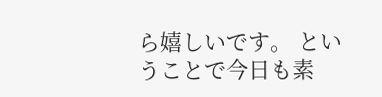ら嬉しいです。 ということで今日も素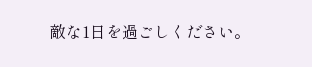敵な1日を過ごしください。